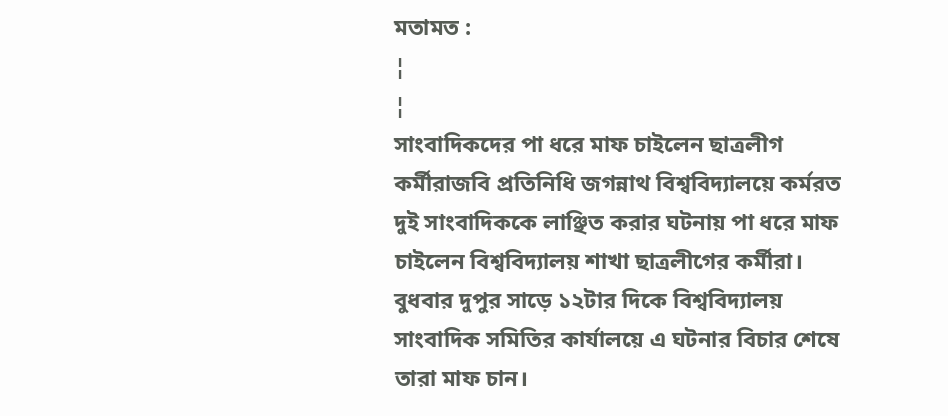মতামত :
¦
¦
সাংবাদিকদের পা ধরে মাফ চাইলেন ছাত্রলীগ কর্মীরাজবি প্রতিনিধি জগন্নাথ বিশ্ববিদ্যালয়ে কর্মরত দুই সাংবাদিককে লাঞ্ছিত করার ঘটনায় পা ধরে মাফ চাইলেন বিশ্ববিদ্যালয় শাখা ছাত্রলীগের কর্মীরা।
বুধবার দুপুর সাড়ে ১২টার দিকে বিশ্ববিদ্যালয় সাংবাদিক সমিতির কার্যালয়ে এ ঘটনার বিচার শেষে তারা মাফ চান।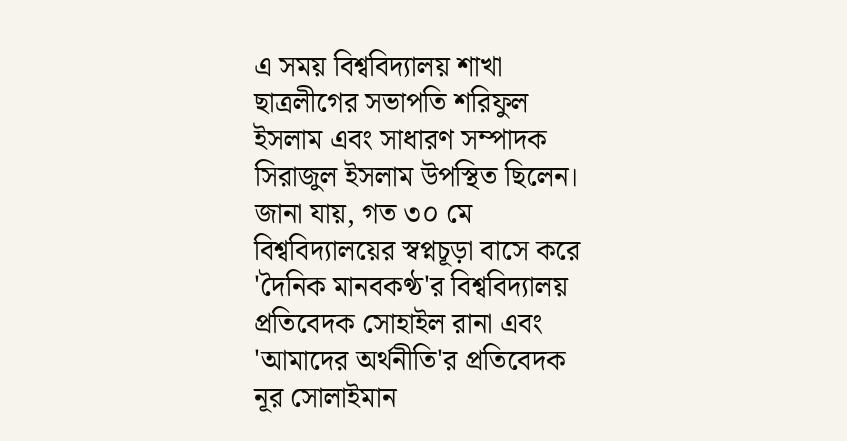এ সময় বিশ্ববিদ্যালয় শাখা ছাত্রলীগের সভাপতি শরিফুল ইসলাম এবং সাধারণ সম্পাদক সিরাজুল ইসলাম উপস্থিত ছিলেন।
জানা যায়, গত ৩০ মে বিশ্ববিদ্যালয়ের স্বপ্নচূড়া বাসে করে 'দৈনিক মানবকণ্ঠ'র বিশ্ববিদ্যালয় প্রতিবেদক সোহাইল রানা এবং 'আমাদের অর্থনীতি'র প্রতিবেদক নূর সোলাইমান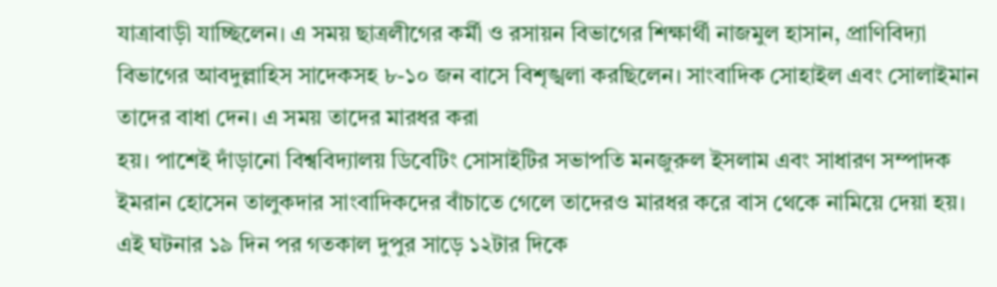যাত্রাবাড়ী যাচ্ছিলেন। এ সময় ছাত্রলীগের কর্মী ও রসায়ন বিভাগের শিক্ষার্থী নাজমুল হাসান, প্রাণিবিদ্যা বিভাগের আবদুল্লাহিস সাদেকসহ ৮-১০ জন বাসে বিশৃঙ্খলা করছিলেন। সাংবাদিক সোহাইল এবং সোলাইমান তাদের বাধা দেন। এ সময় তাদের মারধর করা
হয়। পাশেই দাঁড়ানো বিশ্ববিদ্যালয় ডিবেটিং সোসাইটির সভাপতি মনজুরুল ইসলাম এবং সাধারণ সম্পাদক ইমরান হোসেন তালুকদার সাংবাদিকদের বাঁচাতে গেলে তাদেরও মারধর করে বাস থেকে নামিয়ে দেয়া হয়।
এই ঘটনার ১৯ দিন পর গতকাল দুপুর সাড়ে ১২টার দিকে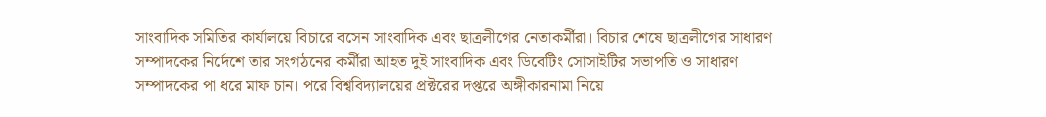সাংবাদিক সমিতির কার্যালয়ে বিচারে বসেন সাংবাদিক এবং ছাত্রলীগের নেতাকর্মীরা। বিচার শেষে ছাত্রলীগের সাধারণ সম্পাদকের নির্দেশে তার সংগঠনের কর্মীরা আহত দুই সাংবাদিক এবং ডিবেটিং সোসাইটির সভাপতি ও সাধারণ সম্পাদকের পা ধরে মাফ চান। পরে বিশ্ববিদ্যালয়ের প্রক্টরের দপ্তরে অঙ্গীকারনামা নিয়ে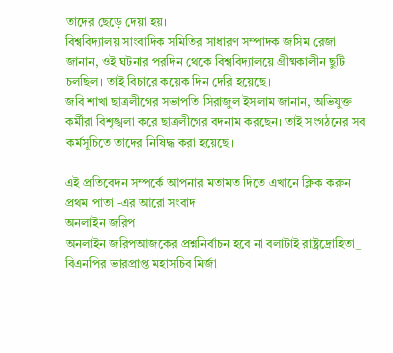তাদের ছেড়ে দেয়া হয়।
বিশ্ববিদ্যালয় সাংবাদিক সমিতির সাধারণ সম্পাদক জসিম রেজা জানান, ওই ঘটনার পরদিন থেকে বিশ্ববিদ্যালয়ে গ্রীষ্মকালীন ছুটি চলছিল। তাই বিচারে কয়েক দিন দেরি হয়েছে।
জবি শাখা ছাত্রলীগের সভাপতি সিরাজুল ইসলাম জানান, অভিযুক্ত কর্মীরা বিশৃঙ্খলা করে ছাত্রলীগের বদনাম করছেন। তাই সংগঠনের সব কর্মসূচিতে তাদের নিষিদ্ধ করা হয়েছে।

এই প্রতিবেদন সম্পর্কে আপনার মতামত দিতে এখানে ক্লিক করুন
প্রথম পাতা -এর আরো সংবাদ
অনলাইন জরিপ
অনলাইন জরিপআজকের প্রশ্ননির্বাচন হবে না বলাটাই রাষ্ট্রদ্রোহিতা_ বিএনপির ভারপ্রাপ্ত মহাসচিব মির্জা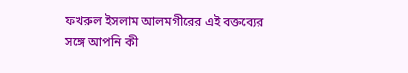ফখরুল ইসলাম আলমগীরের এই বক্তব্যের সঙ্গে আপনি কী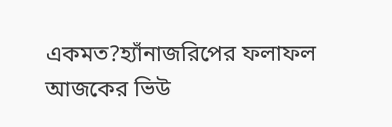একমত?হ্যাঁনাজরিপের ফলাফল
আজকের ভিউ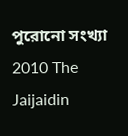পুরোনো সংখ্যা
2010 The Jaijaidin